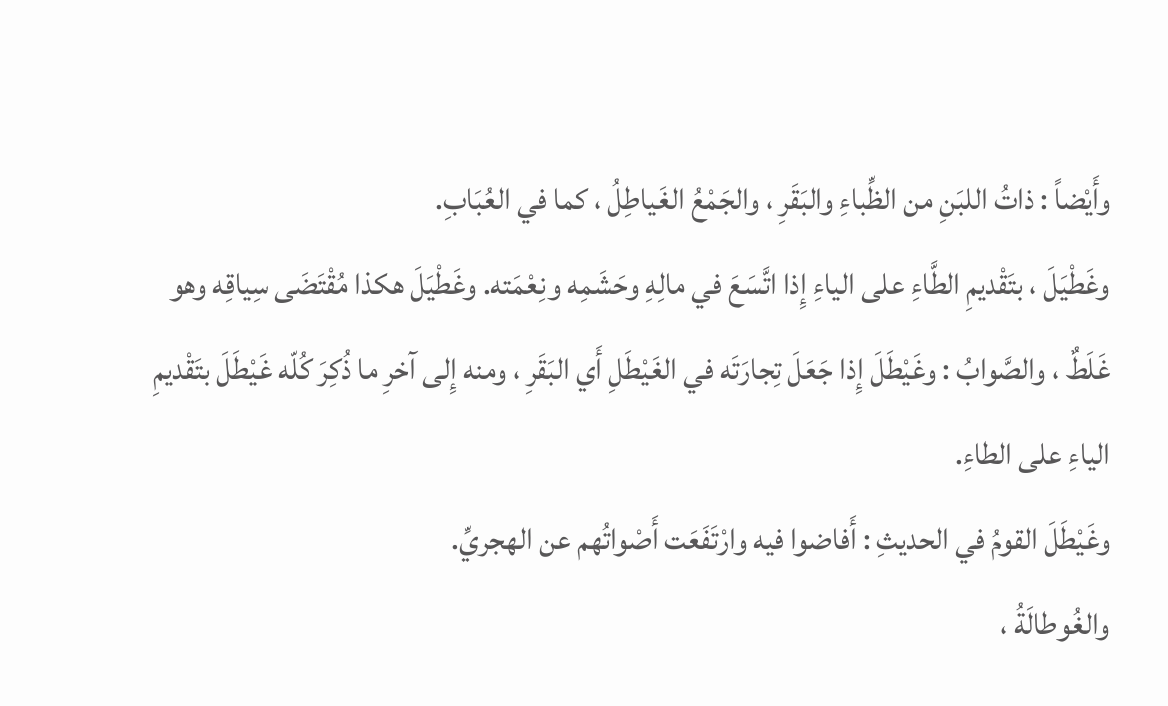وأَيْضاً : ذاتُ اللبَنِ من الظِّباءِ والبَقَرِ ، والجَمْعُ الغَياطِلُ ، كما في العُبَابِ.
وغَطْيَلَ ، بتَقْديمِ الطَّاءِ على الياءِ إِذا اتَّسَعَ في مالِهِ وحَشَمِه ونِعْمَته. وغَطْيَلَ هكذا مُقْتَضَى سِياقِه وهو غَلَطٌ ، والصَّوابُ : وغَيْطَلَ إِذا جَعَلَ تِجارَتَه في الغَيْطَلِ أَي البَقَرِ ، ومنه إِلى آخرِ ما ذُكِرَ كُلّه غَيْطَلَ بتَقْديمِ الياءِ على الطاءِ.
وغَيْطَلَ القومُ في الحديثِ : أَفاضوا فيه وارْتَفَعَت أَصْواتُهم عن الهجريِّ.
والغُوطالَةُ ،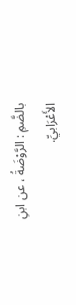بالضَّمِ : الرَّوْضَةُ ، عن ابنِ الأَعْرَابيِّ.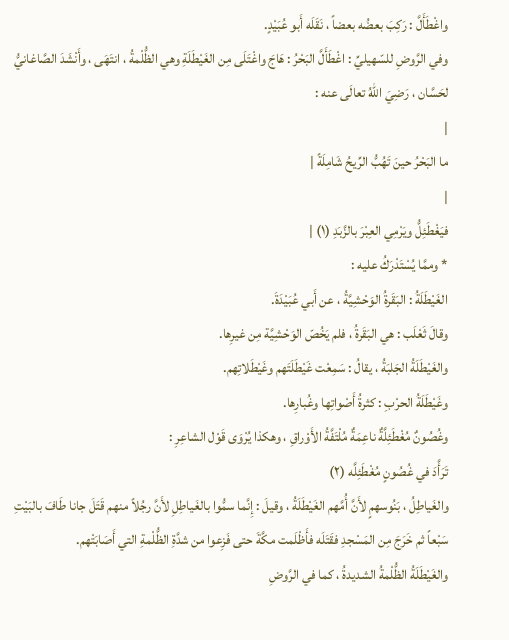واغْطَأَلَّ : رَكِبَ بعضُه بعضاً ، نَقَلَه أَبو عُبَيْدٍ.
وفي الرَّوضِ للسّهيليِّ : اغْطَأَلَّ البَحْرُ : هَاجَ واغْتَلَى مِن الغَيْطَلَةِ وهي الظُّلْمةُ ، انتَهَى ، وأَنْشَدَ الصَّاغانيُّ لحَسَّان ، رَضِيَ اللهُ تعالَى عنه :
|
ما البَحْرُ حينَ تَهُبُّ الرِّيحُ شَامِلَةً |
|
فيَغْطَئِلُّ ويَرْمِي العِبْرَ بالزَّبَدِ (١) |
* وممَّا يُسْتَدْرَكُ عليه :
الغَيْطَلَةُ : البَقَرةُ الوَحْشِيَّةُ ، عن أَبي عُبَيْدَةَ.
وقالَ ثَعْلَب : هي البَقَرةُ ، فلم يَخُصّ الوَحْشِيَّة مِن غيرِها.
والغَيْطَلَةُ الجَلبَةُ ، يقالُ : سَمِعْت غَيْطَلَتَهم وغَيْطَلاتِهم.
وغَيْطَلَةُ الحرْبِ : كثرةُ أَصْواتِها وغُبارِها.
وغُصُونٌ مُغْطَئِلَّةٌ ناعِمَةٌ مُلْتَفَّةُ الأَوْراقِ ، وهكذا يُرْوَى قَوْل الشاعِرِ :
تَرَأَّدَ في غُصُونٍ مُغْطَئِلَّه (٢)
والغَياطِلُ ، بَنُوسهمٍ لأَنَّ أُمَّهم الغَيْطَلَةُ ، وقيلَ : إِنَّما سمُّوا بالغَياطِلِ لأَنَّ رجُلاً منهم قَتَلَ جانا طَافَ بالبَيْتِ سَبْعاً ثم خَرَجَ مِن المَسْجدِ فقَتَلَه فأَظْلَمت مكَّةَ حتى فَزِعوا من شدَّةِ الظُّلْمةِ التي أَصَابَتْهم.
والغَيْطَلَةُ الظُّلْمةُ الشديدةُ ، كما في الرَّوضِ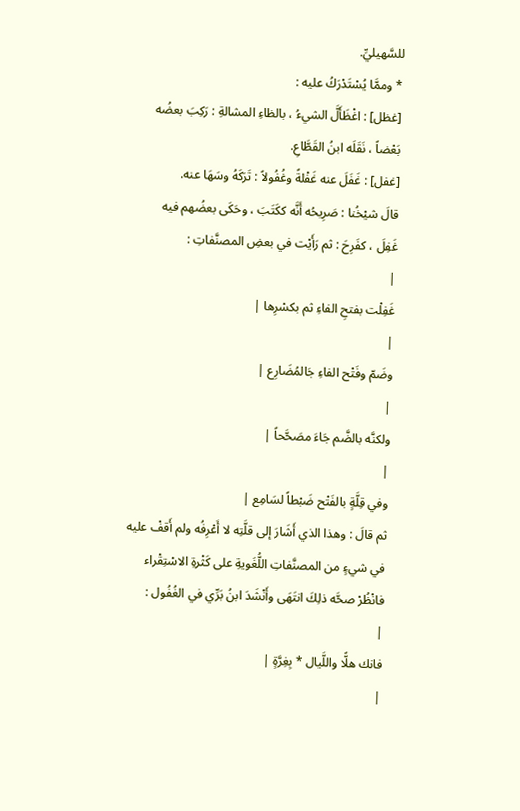للسَّهيليِّ.
* وممَّا يُسْتَدْرَكُ عليه :
[غظل] : اغْظَأَلَّ الشيءُ ، بالظاءِ المشالةِ : رَكِبَ بعضُه بَعْضاً ، نَقَلَه ابنُ القَطَّاعِ.
[غفل] : غَفَلَ عنه غَفْلةً وغُفُولاً : تَرَكَهُ وسَهَا عنه.
قالَ شيْخُنا : صَرِيحُه أَنَّه ككَتَبَ ، وحَكَى بعضُهم فيه غَفِلَ ، كفَرِحَ : ثم رَأَيْت في بعضِ المصنَّفاتِ :
|
غَفِلْت بفتحِ الفاءِ ثم بكسْرِها |
|
وضَمّ وفَتْح الفاءِ جَالمُضَارِع |
|
ولكنَّه بالضَّم جَاءَ مصَحَّحاً |
|
وفي قِلَّةٍ بالفَتْح ضَبْطاً لسَامِع |
ثم قالَ : وهذا الذي أَشَارَ إلى قلَّتِه لا أَعْرِفُه ولم أَقفْ عليه في شيءٍ من المصنَّفاتِ اللُّغَويةِ على كَثْرةِ الاسْتِقْراء فانْظُرْ صحَّه ذلِكَ انتَهَى وأَنْشَدَ ابنُ بَرِّي في الغُفُول :
|
فانك هلًّا واللَّيال * بِغِرَّةٍ |
|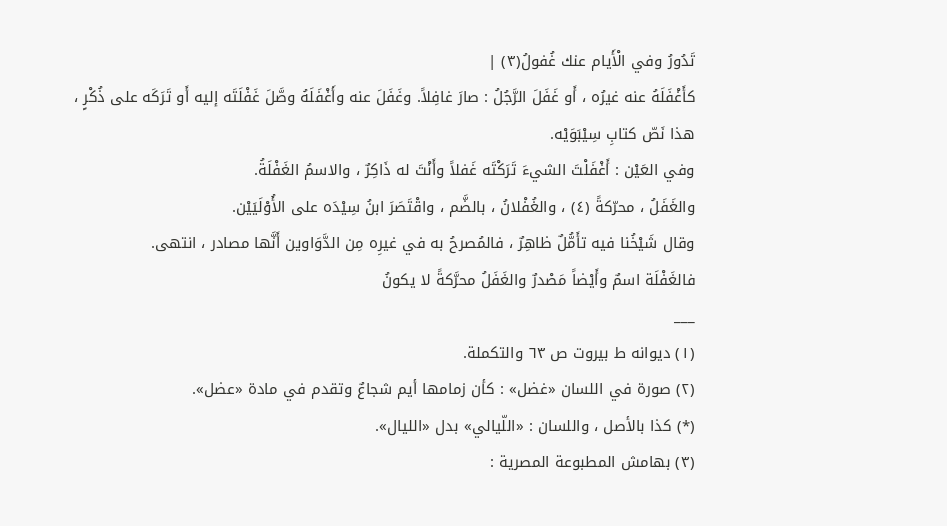تَدُورُ وفي الْأَيام عنك غُفولُ(٣) |
كأَغْفَلَهُ عنه غيرُه ، أَو غَفَلَ الرَّجُلُ : صارَ غافِلاً. وغَفَلَ عنه وأَغْفَلَهُ وصَّلَ غَفْلَتَه إليه أَو تَرَكَه على ذُكْرٍ ، هذا نَصّ كتابِ سِيْبَوَيْه.
وفي العَيْن : أَغْفَلْتَ الشيءَ تَرَكْتَه غَفلاً وأَنْتَ له ذَاكِرٌ ، والاسمُ الغَفْلَةُ.
والغَفَلُ ، محرّكةً (٤) ، والغُفْلانُ ، بالضَّم ، واقْتَصَرَ ابنُ سِيْدَه على الأُوْلَيَيْن.
وقال شَيْخُنا فيه تأَمُّلٌ ظاهِرٌ ، فالمُصرحُ به في غيرِه مِن الدَّوَاوين أَنَّها مصادر ، انتهى.
فالغَفْلَة اسمٌ وأَيْضاً مَصْدرٌ والغَفَلُ محرَّكةً لا يكونُ
___
(١) ديوانه ط بيروت ص ٦٣ والتكملة.
(٢) صورة في اللسان «غضل» : كأن زمامها أيم شجاعٌ وتقدم في مادة «عضل».
(*) كذا بالأصل ، واللسان : «اللّيالي» بدل «الليال».
(٣) بهامش المطبوعة المصرية :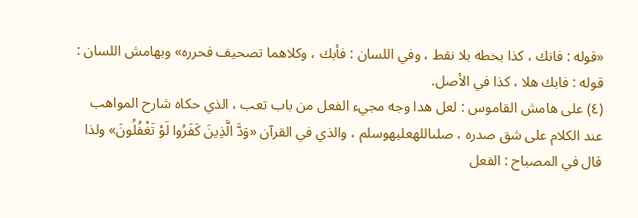«قوله : فانك ، كذا بخطه بلا نقط ، وفي اللسان : فأبك ، وكلاهما تصحيف فحرره» وبهامش اللسان : قوله : فابك هلا ، كذا في الأصل.
(٤) على هامش القاموس : لعل هدا وجه مجيء الفعل من باب تعب ، الذي حكاه شارح المواهب عند الكلام على شق صدره ، صلىاللهعليهوسلم ، والذي في القرآن «وَدَّ الَّذِينَ كَفَرُوا لَوْ تَغْفُلُونَ» ولذا قال في المصباح : الفعل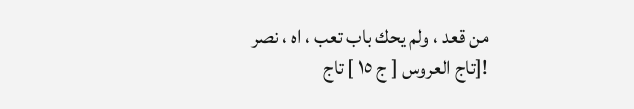من قعد ، ولم يحك باب تعب ، اه ، نصر
![تاج العروس [ ج ١٥ ] تاج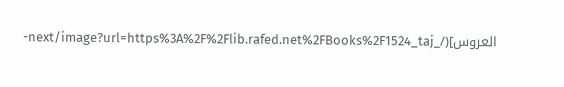العروس](/_next/image?url=https%3A%2F%2Flib.rafed.net%2FBooks%2F1524_taj-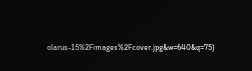olarus-15%2Fimages%2Fcover.jpg&w=640&q=75)